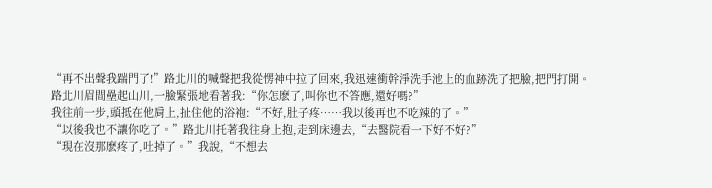“再不出聲我踹門了!”路北川的喊聲把我從愣神中拉了回來,我迅速衝幹淨洗手池上的血跡洗了把臉,把門打開。
路北川眉間壘起山川,一臉緊張地看著我:“你怎麽了,叫你也不答應,還好嗎?”
我往前一步,頭抵在他肩上,扯住他的浴袍:“不好,肚子疼……我以後再也不吃辣的了。”
“以後我也不讓你吃了。”路北川托著我往身上抱,走到床邊去,“去醫院看一下好不好?”
“現在沒那麽疼了,吐掉了。”我說,“不想去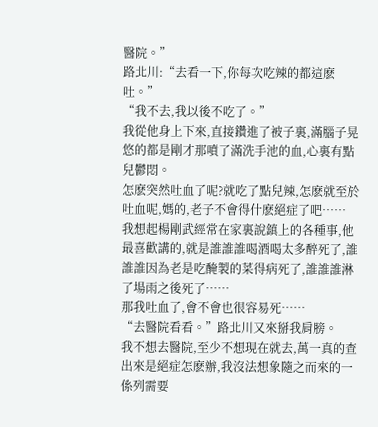醫院。”
路北川:“去看一下,你每次吃辣的都這麽吐。”
“我不去,我以後不吃了。”
我從他身上下來,直接鑽進了被子裏,滿腦子晃悠的都是剛才那噴了滿洗手池的血,心裏有點兒鬱悶。
怎麽突然吐血了呢?就吃了點兒辣,怎麽就至於吐血呢,媽的,老子不會得什麽絕症了吧……
我想起楊剛武經常在家裏說鎮上的各種事,他最喜歡講的,就是誰誰誰喝酒喝太多醉死了,誰誰誰因為老是吃醃製的菜得病死了,誰誰誰淋了場雨之後死了……
那我吐血了,會不會也很容易死……
“去醫院看看。”路北川又來掰我肩膀。
我不想去醫院,至少不想現在就去,萬一真的查出來是絕症怎麽辦,我沒法想象隨之而來的一係列需要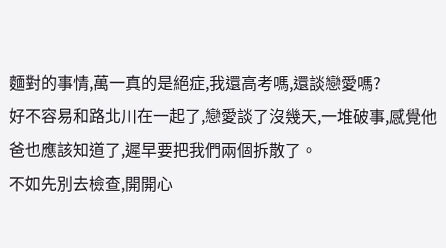麵對的事情,萬一真的是絕症,我還高考嗎,還談戀愛嗎?
好不容易和路北川在一起了,戀愛談了沒幾天,一堆破事,感覺他爸也應該知道了,遲早要把我們兩個拆散了。
不如先別去檢查,開開心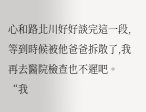心和路北川好好談完這一段,等到時候被他爸爸拆散了,我再去醫院檢查也不遲吧。
“我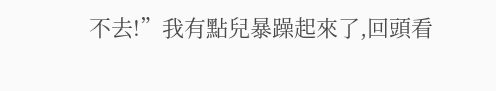不去!”我有點兒暴躁起來了,回頭看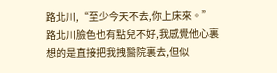路北川,“至少今天不去,你上床來。”
路北川臉色也有點兒不好,我感覺他心裏想的是直接把我拽醫院裏去,但似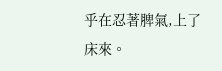乎在忍著脾氣,上了床來。